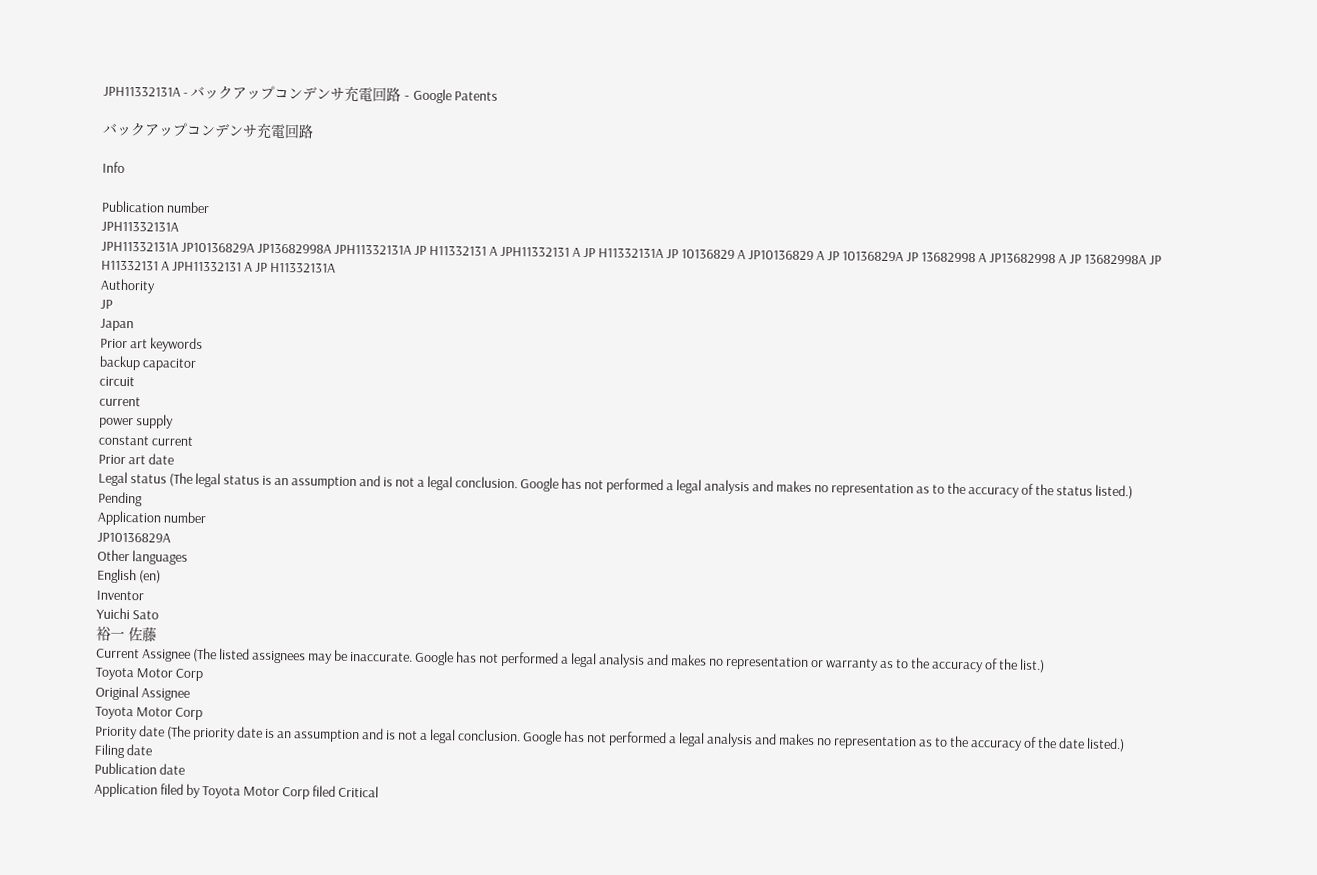JPH11332131A - バックアップコンデンサ充電回路 - Google Patents

バックアップコンデンサ充電回路

Info

Publication number
JPH11332131A
JPH11332131A JP10136829A JP13682998A JPH11332131A JP H11332131 A JPH11332131 A JP H11332131A JP 10136829 A JP10136829 A JP 10136829A JP 13682998 A JP13682998 A JP 13682998A JP H11332131 A JPH11332131 A JP H11332131A
Authority
JP
Japan
Prior art keywords
backup capacitor
circuit
current
power supply
constant current
Prior art date
Legal status (The legal status is an assumption and is not a legal conclusion. Google has not performed a legal analysis and makes no representation as to the accuracy of the status listed.)
Pending
Application number
JP10136829A
Other languages
English (en)
Inventor
Yuichi Sato
裕一 佐藤
Current Assignee (The listed assignees may be inaccurate. Google has not performed a legal analysis and makes no representation or warranty as to the accuracy of the list.)
Toyota Motor Corp
Original Assignee
Toyota Motor Corp
Priority date (The priority date is an assumption and is not a legal conclusion. Google has not performed a legal analysis and makes no representation as to the accuracy of the date listed.)
Filing date
Publication date
Application filed by Toyota Motor Corp filed Critical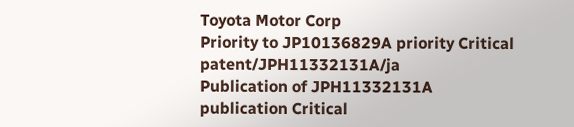Toyota Motor Corp
Priority to JP10136829A priority Critical patent/JPH11332131A/ja
Publication of JPH11332131A publication Critical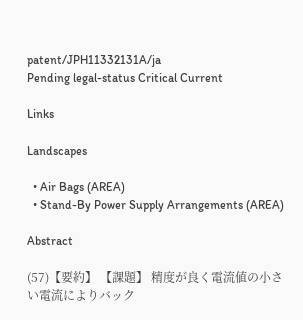patent/JPH11332131A/ja
Pending legal-status Critical Current

Links

Landscapes

  • Air Bags (AREA)
  • Stand-By Power Supply Arrangements (AREA)

Abstract

(57)【要約】 【課題】 精度が良く電流値の小さい電流によりバック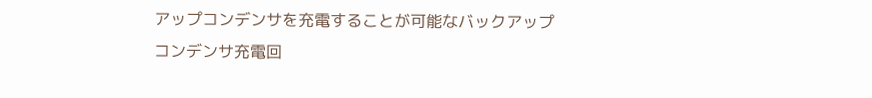アップコンデンサを充電することが可能なバックアップ
コンデンサ充電回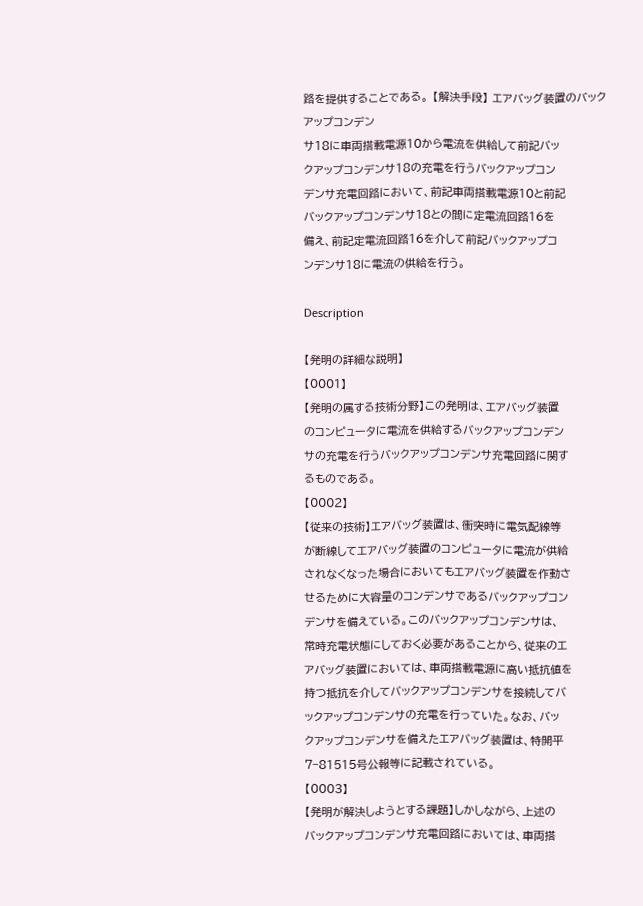路を提供することである。 【解決手段】 エアバッグ装置のバックアップコンデン
サ18に車両搭載電源10から電流を供給して前記バッ
クアップコンデンサ18の充電を行うバックアップコン
デンサ充電回路において、前記車両搭載電源10と前記
バックアップコンデンサ18との間に定電流回路16を
備え、前記定電流回路16を介して前記バックアップコ
ンデンサ18に電流の供給を行う。

Description

【発明の詳細な説明】
【0001】
【発明の属する技術分野】この発明は、エアバッグ装置
のコンピュータに電流を供給するバックアップコンデン
サの充電を行うバックアップコンデンサ充電回路に関す
るものである。
【0002】
【従来の技術】エアバッグ装置は、衝突時に電気配線等
が断線してエアバッグ装置のコンピュータに電流が供給
されなくなった場合においてもエアバッグ装置を作動さ
せるために大容量のコンデンサであるバックアップコン
デンサを備えている。このバックアップコンデンサは、
常時充電状態にしておく必要があることから、従来のエ
アバッグ装置においては、車両搭載電源に高い抵抗値を
持つ抵抗を介してバックアップコンデンサを接続してバ
ックアップコンデンサの充電を行っていた。なお、バッ
クアップコンデンサを備えたエアバッグ装置は、特開平
7−81515号公報等に記載されている。
【0003】
【発明が解決しようとする課題】しかしながら、上述の
バックアップコンデンサ充電回路においては、車両搭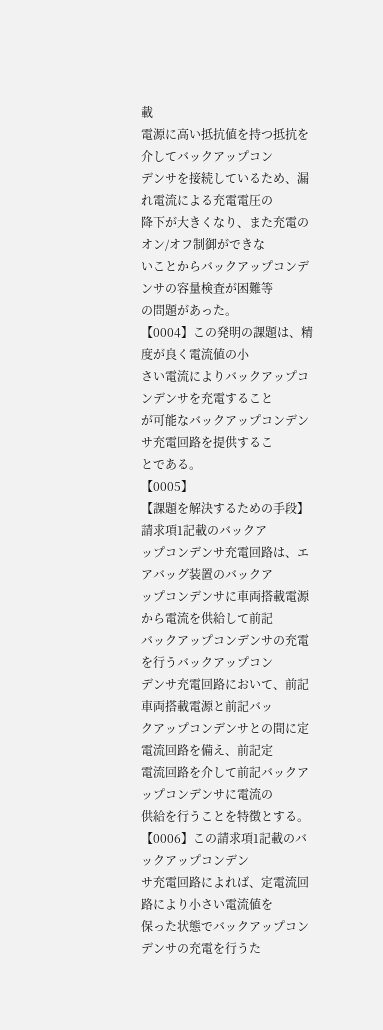載
電源に高い抵抗値を持つ抵抗を介してバックアップコン
デンサを接続しているため、漏れ電流による充電電圧の
降下が大きくなり、また充電のオン/オフ制御ができな
いことからバックアップコンデンサの容量検査が困難等
の問題があった。
【0004】この発明の課題は、精度が良く電流値の小
さい電流によりバックアップコンデンサを充電すること
が可能なバックアップコンデンサ充電回路を提供するこ
とである。
【0005】
【課題を解決するための手段】請求項1記載のバックア
ップコンデンサ充電回路は、エアバッグ装置のバックア
ップコンデンサに車両搭載電源から電流を供給して前記
バックアップコンデンサの充電を行うバックアップコン
デンサ充電回路において、前記車両搭載電源と前記バッ
クアップコンデンサとの間に定電流回路を備え、前記定
電流回路を介して前記バックアップコンデンサに電流の
供給を行うことを特徴とする。
【0006】この請求項1記載のバックアップコンデン
サ充電回路によれば、定電流回路により小さい電流値を
保った状態でバックアップコンデンサの充電を行うた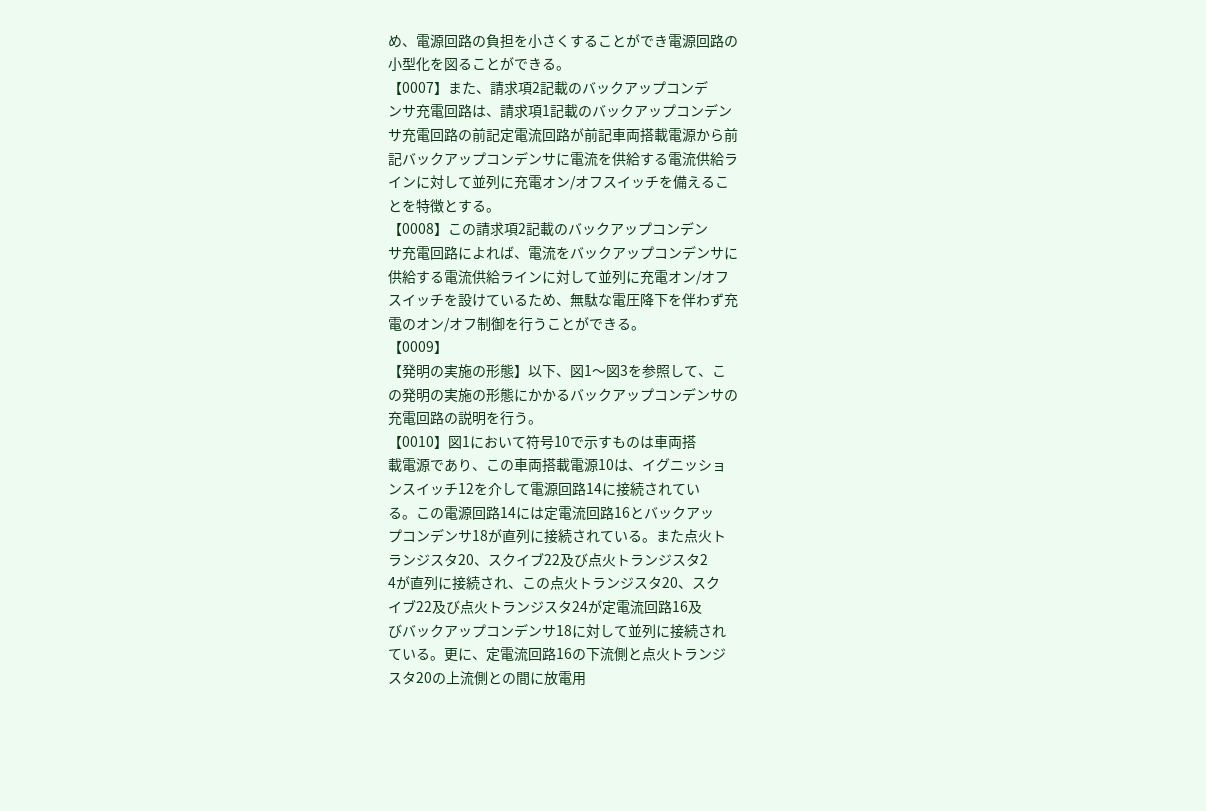め、電源回路の負担を小さくすることができ電源回路の
小型化を図ることができる。
【0007】また、請求項2記載のバックアップコンデ
ンサ充電回路は、請求項1記載のバックアップコンデン
サ充電回路の前記定電流回路が前記車両搭載電源から前
記バックアップコンデンサに電流を供給する電流供給ラ
インに対して並列に充電オン/オフスイッチを備えるこ
とを特徴とする。
【0008】この請求項2記載のバックアップコンデン
サ充電回路によれば、電流をバックアップコンデンサに
供給する電流供給ラインに対して並列に充電オン/オフ
スイッチを設けているため、無駄な電圧降下を伴わず充
電のオン/オフ制御を行うことができる。
【0009】
【発明の実施の形態】以下、図1〜図3を参照して、こ
の発明の実施の形態にかかるバックアップコンデンサの
充電回路の説明を行う。
【0010】図1において符号10で示すものは車両搭
載電源であり、この車両搭載電源10は、イグニッショ
ンスイッチ12を介して電源回路14に接続されてい
る。この電源回路14には定電流回路16とバックアッ
プコンデンサ18が直列に接続されている。また点火ト
ランジスタ20、スクイブ22及び点火トランジスタ2
4が直列に接続され、この点火トランジスタ20、スク
イブ22及び点火トランジスタ24が定電流回路16及
びバックアップコンデンサ18に対して並列に接続され
ている。更に、定電流回路16の下流側と点火トランジ
スタ20の上流側との間に放電用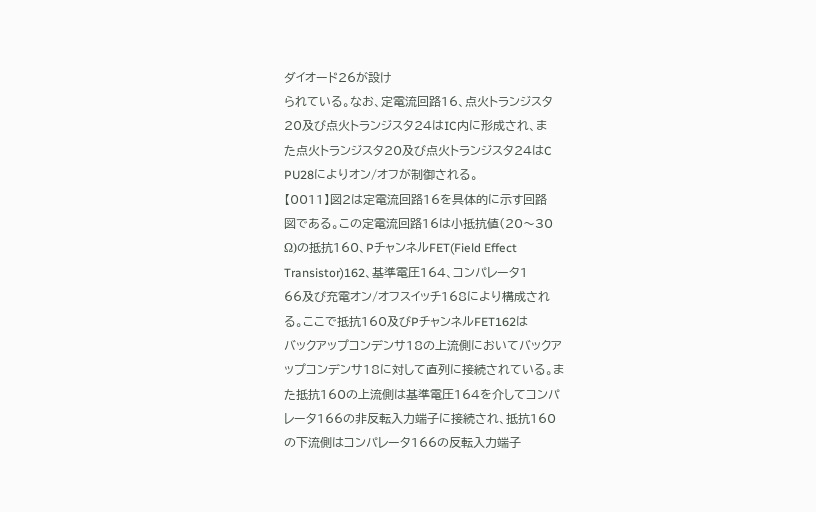ダイオード26が設け
られている。なお、定電流回路16、点火トランジスタ
20及び点火トランジスタ24はIC内に形成され、ま
た点火トランジスタ20及び点火トランジスタ24はC
PU28によりオン/オフが制御される。
【0011】図2は定電流回路16を具体的に示す回路
図である。この定電流回路16は小抵抗値(20〜30
Ω)の抵抗160、PチャンネルFET(Field Effect
Transistor)162、基準電圧164、コンパレータ1
66及び充電オン/オフスイッチ168により構成され
る。ここで抵抗160及びPチャンネルFET162は
バックアップコンデンサ18の上流側においてバックア
ップコンデンサ18に対して直列に接続されている。ま
た抵抗160の上流側は基準電圧164を介してコンパ
レータ166の非反転入力端子に接続され、抵抗160
の下流側はコンパレータ166の反転入力端子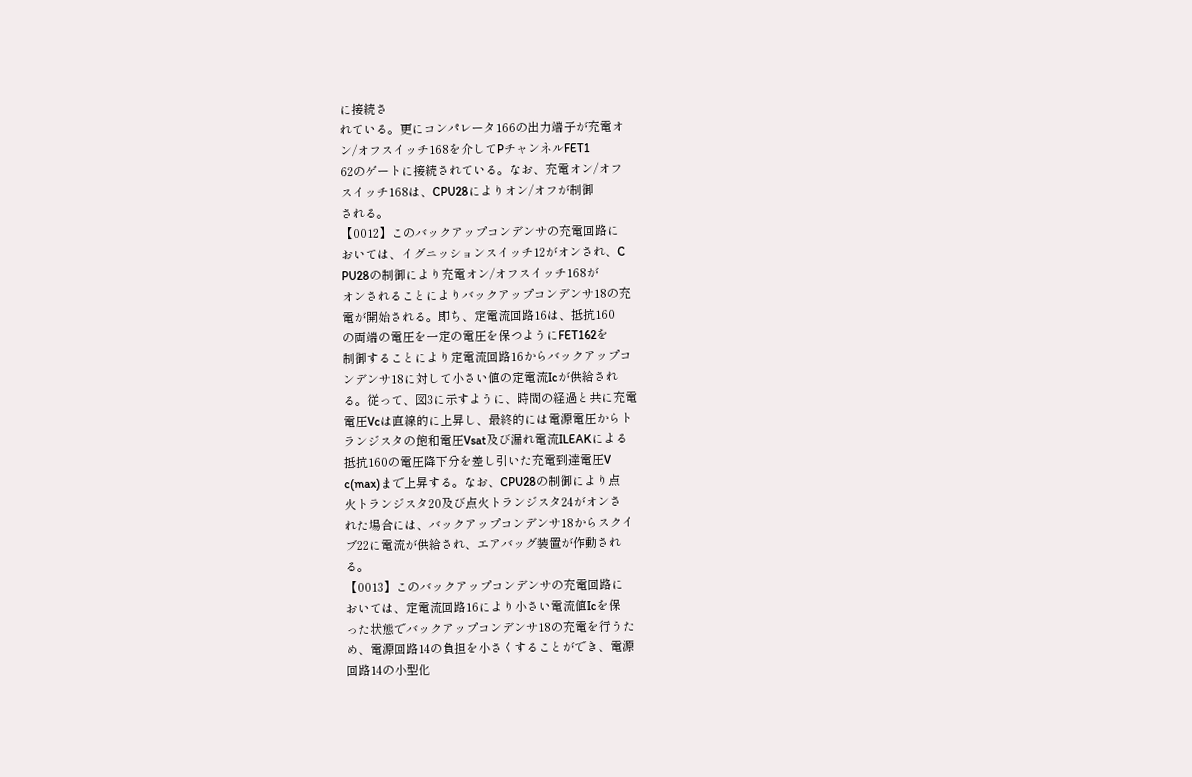に接続さ
れている。更にコンパレータ166の出力端子が充電オ
ン/オフスイッチ168を介してPチャンネルFET1
62のゲートに接続されている。なお、充電オン/オフ
スイッチ168は、CPU28によりオン/オフが制御
される。
【0012】このバックアップコンデンサの充電回路に
おいては、イグニッションスイッチ12がオンされ、C
PU28の制御により充電オン/オフスイッチ168が
オンされることによりバックアップコンデンサ18の充
電が開始される。即ち、定電流回路16は、抵抗160
の両端の電圧を一定の電圧を保つようにFET162を
制御することにより定電流回路16からバックアップコ
ンデンサ18に対して小さい値の定電流Icが供給され
る。従って、図3に示すように、時間の経過と共に充電
電圧Vcは直線的に上昇し、最終的には電源電圧からト
ランジスタの飽和電圧Vsat及び漏れ電流ILEAKによる
抵抗160の電圧降下分を差し引いた充電到達電圧V
c(max)まで上昇する。なお、CPU28の制御により点
火トランジスタ20及び点火トランジスタ24がオンさ
れた場合には、バックアップコンデンサ18からスクイ
ブ22に電流が供給され、エアバッグ装置が作動され
る。
【0013】このバックアップコンデンサの充電回路に
おいては、定電流回路16により小さい電流値Icを保
った状態でバックアップコンデンサ18の充電を行うた
め、電源回路14の負担を小さくすることができ、電源
回路14の小型化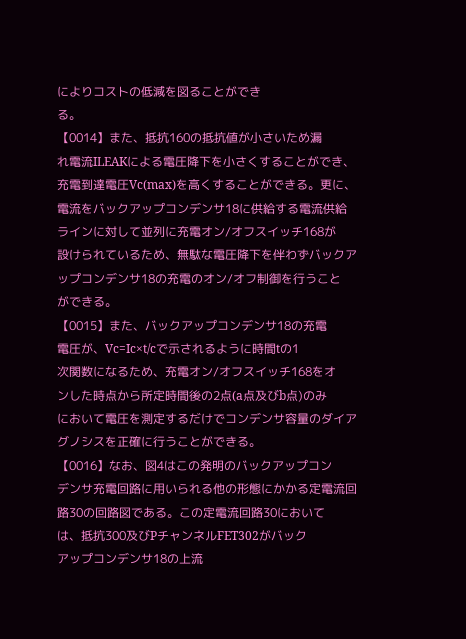によりコストの低減を図ることができ
る。
【0014】また、抵抗160の抵抗値が小さいため漏
れ電流ILEAKによる電圧降下を小さくすることができ、
充電到達電圧Vc(max)を高くすることができる。更に、
電流をバックアップコンデンサ18に供給する電流供給
ラインに対して並列に充電オン/オフスイッチ168が
設けられているため、無駄な電圧降下を伴わずバックア
ップコンデンサ18の充電のオン/オフ制御を行うこと
ができる。
【0015】また、バックアップコンデンサ18の充電
電圧が、Vc=Ic×t/cで示されるように時間tの1
次関数になるため、充電オン/オフスイッチ168をオ
ンした時点から所定時間後の2点(a点及びb点)のみ
において電圧を測定するだけでコンデンサ容量のダイア
グノシスを正確に行うことができる。
【0016】なお、図4はこの発明のバックアップコン
デンサ充電回路に用いられる他の形態にかかる定電流回
路30の回路図である。この定電流回路30において
は、抵抗300及びPチャンネルFET302がバック
アップコンデンサ18の上流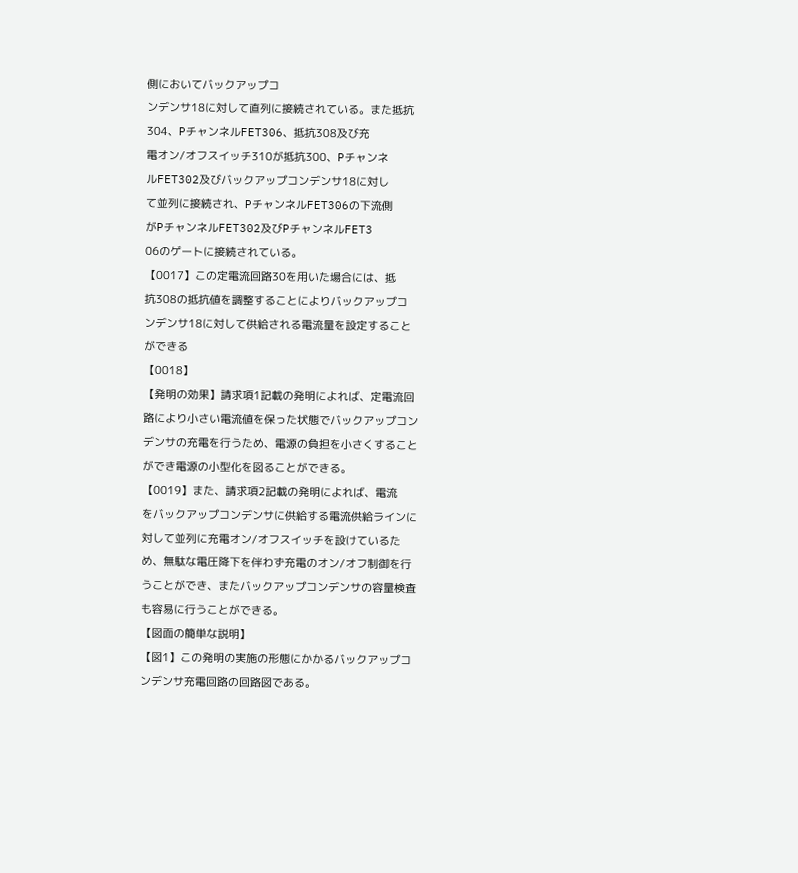側においてバックアップコ
ンデンサ18に対して直列に接続されている。また抵抗
304、PチャンネルFET306、抵抗308及び充
電オン/オフスイッチ310が抵抗300、Pチャンネ
ルFET302及びバックアップコンデンサ18に対し
て並列に接続され、PチャンネルFET306の下流側
がPチャンネルFET302及びPチャンネルFET3
06のゲートに接続されている。
【0017】この定電流回路30を用いた場合には、抵
抗308の抵抗値を調整することによりバックアップコ
ンデンサ18に対して供給される電流量を設定すること
ができる
【0018】
【発明の効果】請求項1記載の発明によれば、定電流回
路により小さい電流値を保った状態でバックアップコン
デンサの充電を行うため、電源の負担を小さくすること
ができ電源の小型化を図ることができる。
【0019】また、請求項2記載の発明によれば、電流
をバックアップコンデンサに供給する電流供給ラインに
対して並列に充電オン/オフスイッチを設けているた
め、無駄な電圧降下を伴わず充電のオン/オフ制御を行
うことができ、またバックアップコンデンサの容量検査
も容易に行うことができる。
【図面の簡単な説明】
【図1】この発明の実施の形態にかかるバックアップコ
ンデンサ充電回路の回路図である。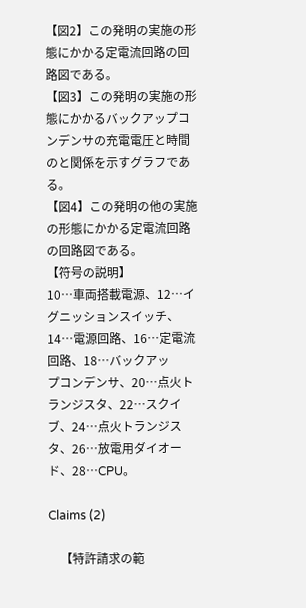【図2】この発明の実施の形態にかかる定電流回路の回
路図である。
【図3】この発明の実施の形態にかかるバックアップコ
ンデンサの充電電圧と時間のと関係を示すグラフであ
る。
【図4】この発明の他の実施の形態にかかる定電流回路
の回路図である。
【符号の説明】
10…車両搭載電源、12…イグニッションスイッチ、
14…電源回路、16…定電流回路、18…バックアッ
プコンデンサ、20…点火トランジスタ、22…スクイ
ブ、24…点火トランジスタ、26…放電用ダイオー
ド、28…CPU。

Claims (2)

    【特許請求の範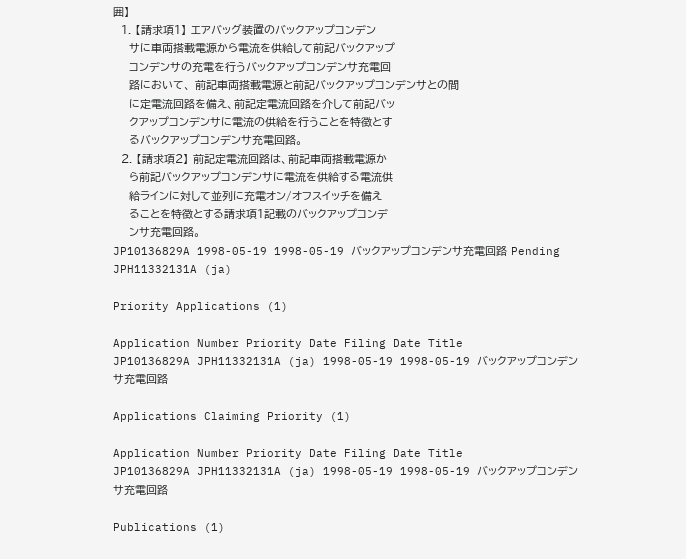囲】
  1. 【請求項1】 エアバッグ装置のバックアップコンデン
    サに車両搭載電源から電流を供給して前記バックアップ
    コンデンサの充電を行うバックアップコンデンサ充電回
    路において、 前記車両搭載電源と前記バックアップコンデンサとの間
    に定電流回路を備え、前記定電流回路を介して前記バッ
    クアップコンデンサに電流の供給を行うことを特徴とす
    るバックアップコンデンサ充電回路。
  2. 【請求項2】 前記定電流回路は、前記車両搭載電源か
    ら前記バックアップコンデンサに電流を供給する電流供
    給ラインに対して並列に充電オン/オフスイッチを備え
    ることを特徴とする請求項1記載のバックアップコンデ
    ンサ充電回路。
JP10136829A 1998-05-19 1998-05-19 バックアップコンデンサ充電回路 Pending JPH11332131A (ja)

Priority Applications (1)

Application Number Priority Date Filing Date Title
JP10136829A JPH11332131A (ja) 1998-05-19 1998-05-19 バックアップコンデンサ充電回路

Applications Claiming Priority (1)

Application Number Priority Date Filing Date Title
JP10136829A JPH11332131A (ja) 1998-05-19 1998-05-19 バックアップコンデンサ充電回路

Publications (1)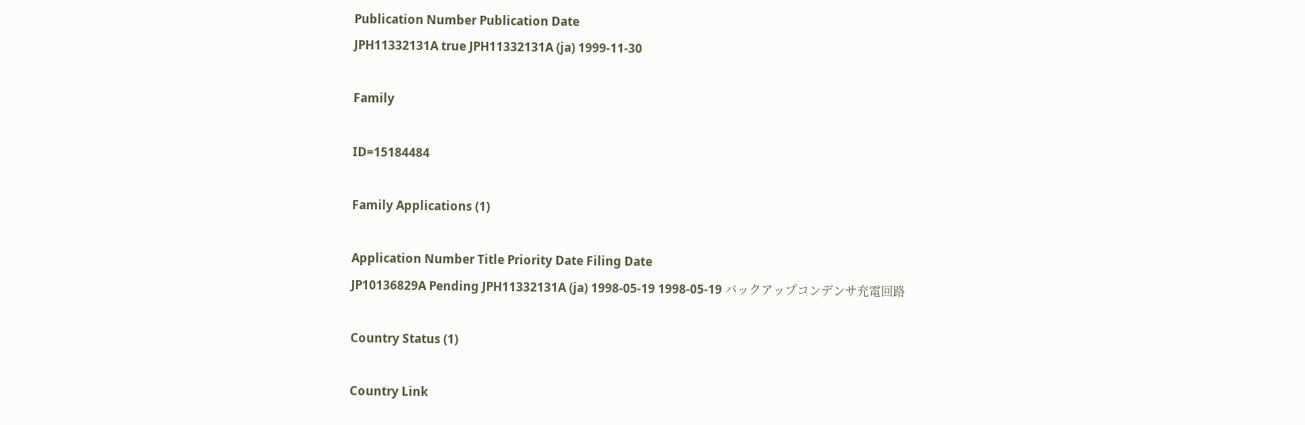Publication Number Publication Date
JPH11332131A true JPH11332131A (ja) 1999-11-30

Family

ID=15184484

Family Applications (1)

Application Number Title Priority Date Filing Date
JP10136829A Pending JPH11332131A (ja) 1998-05-19 1998-05-19 バックアップコンデンサ充電回路

Country Status (1)

Country Link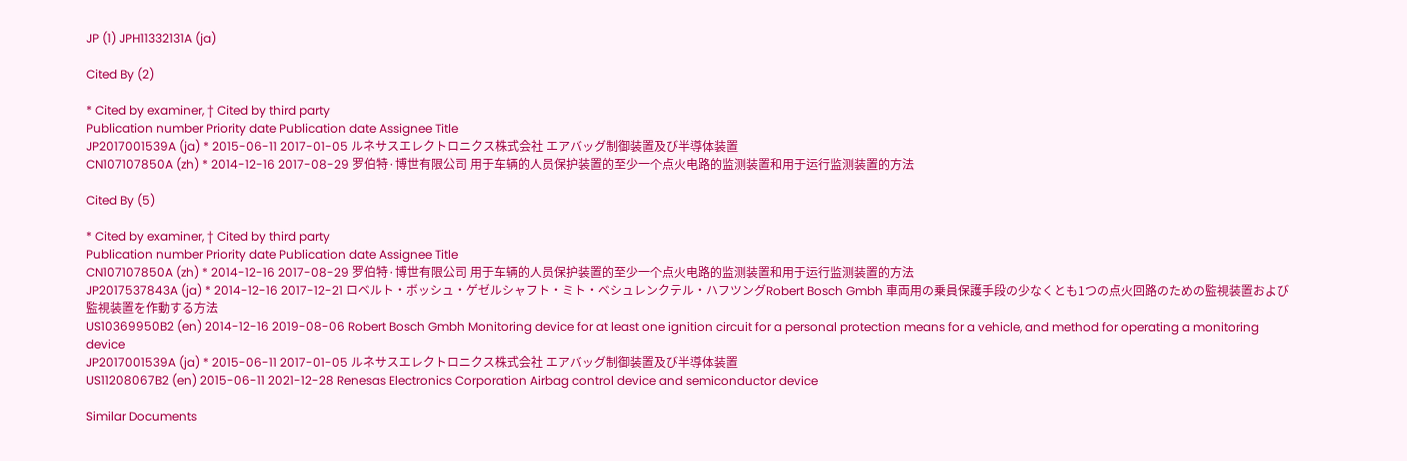JP (1) JPH11332131A (ja)

Cited By (2)

* Cited by examiner, † Cited by third party
Publication number Priority date Publication date Assignee Title
JP2017001539A (ja) * 2015-06-11 2017-01-05 ルネサスエレクトロニクス株式会社 エアバッグ制御装置及び半導体装置
CN107107850A (zh) * 2014-12-16 2017-08-29 罗伯特·博世有限公司 用于车辆的人员保护装置的至少一个点火电路的监测装置和用于运行监测装置的方法

Cited By (5)

* Cited by examiner, † Cited by third party
Publication number Priority date Publication date Assignee Title
CN107107850A (zh) * 2014-12-16 2017-08-29 罗伯特·博世有限公司 用于车辆的人员保护装置的至少一个点火电路的监测装置和用于运行监测装置的方法
JP2017537843A (ja) * 2014-12-16 2017-12-21 ロベルト・ボッシュ・ゲゼルシャフト・ミト・ベシュレンクテル・ハフツングRobert Bosch Gmbh 車両用の乗員保護手段の少なくとも1つの点火回路のための監視装置および監視装置を作動する方法
US10369950B2 (en) 2014-12-16 2019-08-06 Robert Bosch Gmbh Monitoring device for at least one ignition circuit for a personal protection means for a vehicle, and method for operating a monitoring device
JP2017001539A (ja) * 2015-06-11 2017-01-05 ルネサスエレクトロニクス株式会社 エアバッグ制御装置及び半導体装置
US11208067B2 (en) 2015-06-11 2021-12-28 Renesas Electronics Corporation Airbag control device and semiconductor device

Similar Documents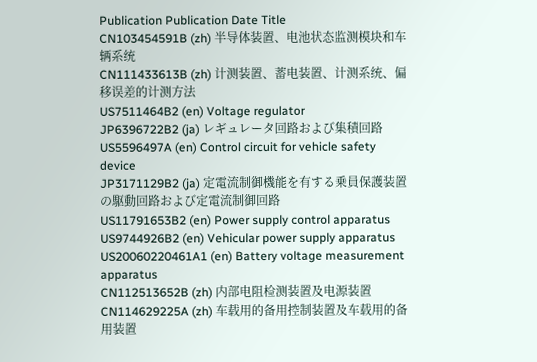Publication Publication Date Title
CN103454591B (zh) 半导体装置、电池状态监测模块和车辆系统
CN111433613B (zh) 计测装置、蓄电装置、计测系统、偏移误差的计测方法
US7511464B2 (en) Voltage regulator
JP6396722B2 (ja) レギュレータ回路および集積回路
US5596497A (en) Control circuit for vehicle safety device
JP3171129B2 (ja) 定電流制御機能を有する乗員保護装置の駆動回路および定電流制御回路
US11791653B2 (en) Power supply control apparatus
US9744926B2 (en) Vehicular power supply apparatus
US20060220461A1 (en) Battery voltage measurement apparatus
CN112513652B (zh) 内部电阻检测装置及电源装置
CN114629225A (zh) 车载用的备用控制装置及车载用的备用装置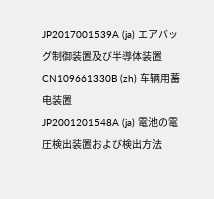JP2017001539A (ja) エアバッグ制御装置及び半導体装置
CN109661330B (zh) 车辆用蓄电装置
JP2001201548A (ja) 電池の電圧検出装置および検出方法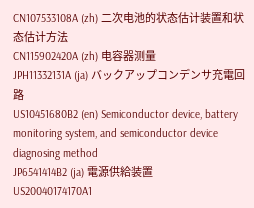CN107533108A (zh) 二次电池的状态估计装置和状态估计方法
CN115902420A (zh) 电容器测量
JPH11332131A (ja) バックアップコンデンサ充電回路
US10451680B2 (en) Semiconductor device, battery monitoring system, and semiconductor device diagnosing method
JP6541414B2 (ja) 電源供給装置
US20040174170A1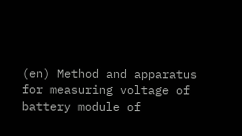(en) Method and apparatus for measuring voltage of battery module of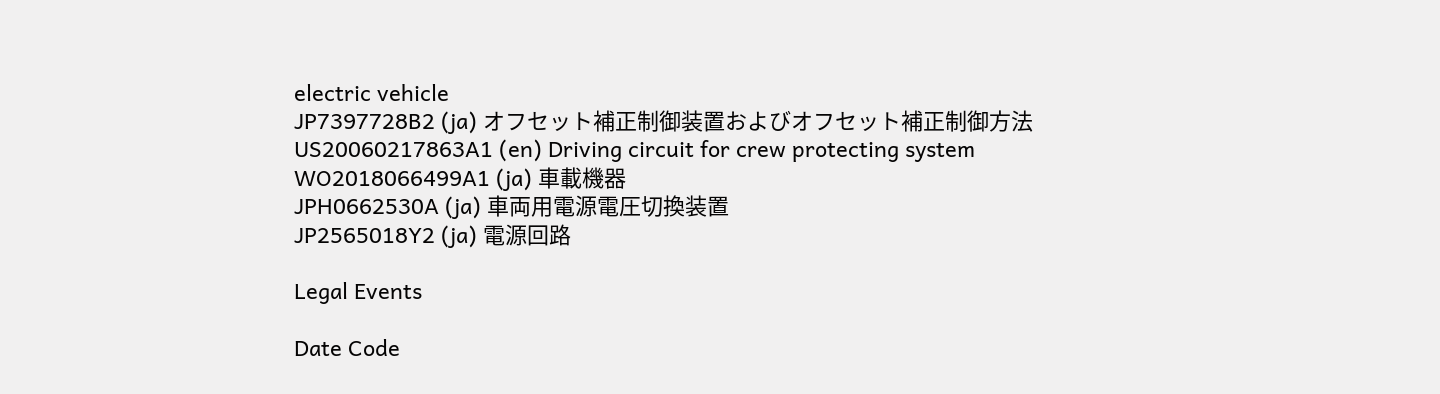electric vehicle
JP7397728B2 (ja) オフセット補正制御装置およびオフセット補正制御方法
US20060217863A1 (en) Driving circuit for crew protecting system
WO2018066499A1 (ja) 車載機器
JPH0662530A (ja) 車両用電源電圧切換装置
JP2565018Y2 (ja) 電源回路

Legal Events

Date Code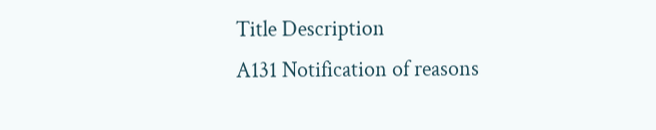Title Description
A131 Notification of reasons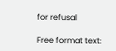for refusal

Free format text: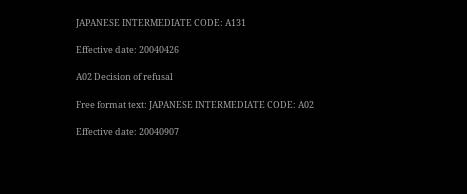JAPANESE INTERMEDIATE CODE: A131

Effective date: 20040426

A02 Decision of refusal

Free format text: JAPANESE INTERMEDIATE CODE: A02

Effective date: 20040907